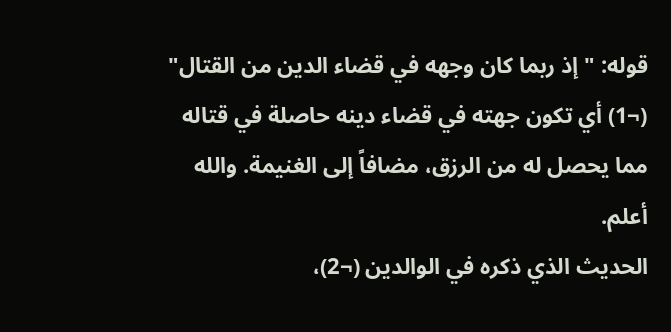قوله: "إذ ربما كان وجهه في قضاء الدين من القتال" (¬1) أي تكون جهته في قضاء دينه حاصلة في قتاله مما يحصل له من الرزق، مضافاً إلى الغنيمة. والله أعلم.
الحديث الذي ذكره في الوالدين (¬2)،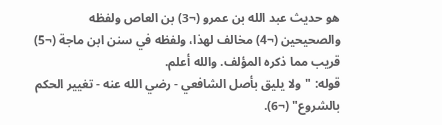هو حديث عبد الله بن عمرو (¬3) بن العاص ولفظه والصحيحين (¬4) مخالف لهذا، ولفظه في سنن ابن ماجة (¬5) قريب مما ذكره المؤلف. والله أعلم.
قوله: "ولا يليق بأصل الشافعي - رضي الله عنه - تغيير الحكم بالشروع" (¬6).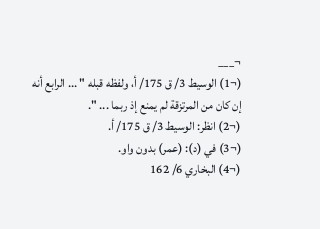¬___
(¬1) الوسيط 3/ ق 175/ أ، ولفظه قبله " ... الرابع أنه إن كان من المرتزقة لم يمنع إذ ربما ... ".
(¬2) انظر: الوسيط 3/ ق 175/ أ.
(¬3) في (د): (عمر) بدون واو.
(¬4) البخاري 6/ 162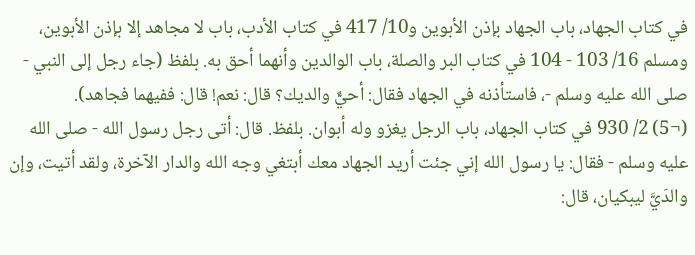في كتاب الجهاد، باب الجهاد بإذن الأبوين و10/ 417 في كتاب الأدب، باب لا مجاهد إلا بإذن الأبوين، ومسلم 16/ 103 - 104 في كتاب البر والصلة، باب الوالدين وأنهما أحق به. بلفظ (جاء رجل إلى النبي - صلى الله عليه وسلم -، فاستأذنه في الجهاد فقال: أحيٌّ والديك؟ قال: نعم! قال: ففيهما فجاهد).
(¬5) 2/ 930 في كتاب الجهاد، باب الرجل يغزو وله أبوان. بلفظ. قال: أتى رجل رسول الله - صلى الله عليه وسلم - فقال: يا رسول الله إني جئت أريد الجهاد معك أبتغي وجه الله والدار الآخرة، ولقد أتيت، وإن والدَيَّ ليبكيان، قال: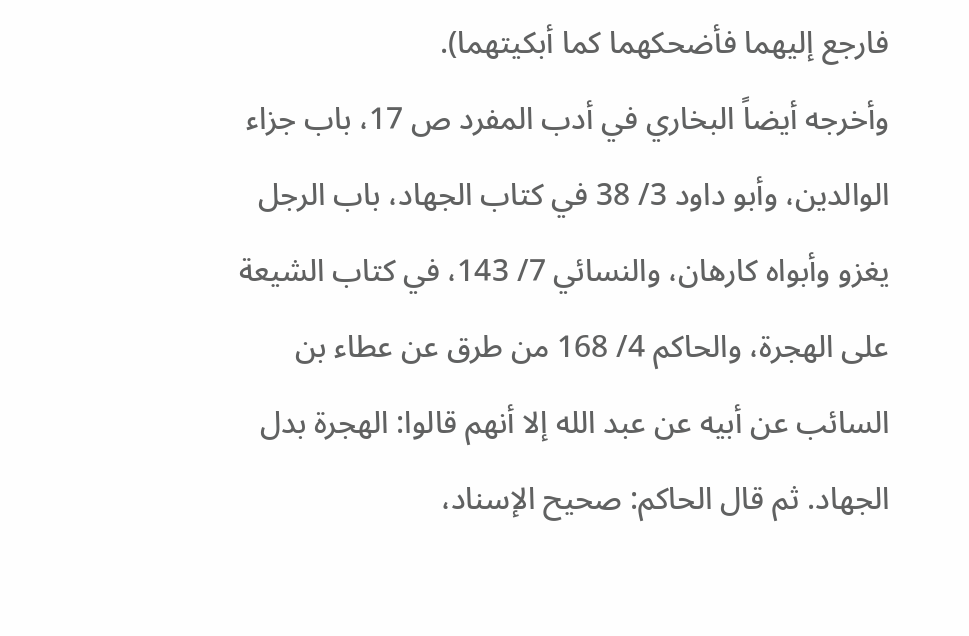فارجع إليهما فأضحكهما كما أبكيتهما).
وأخرجه أيضاً البخاري في أدب المفرد ص 17، باب جزاء الوالدين، وأبو داود 3/ 38 في كتاب الجهاد، باب الرجل يغزو وأبواه كارهان، والنسائي 7/ 143، في كتاب الشيعة على الهجرة، والحاكم 4/ 168 من طرق عن عطاء بن السائب عن أبيه عن عبد الله إلا أنهم قالوا: الهجرة بدل الجهاد. ثم قال الحاكم: صحيح الإسناد،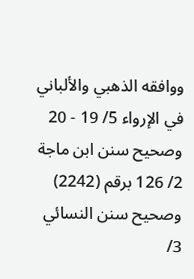ووافقه الذهبي والألباني في الإرواء 5/ 19 - 20 وصحيح سنن ابن ماجة 2/ 126 برقم (2242) وصحيح سنن النسائي 3/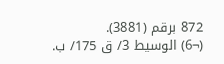872 برقم (3881).
(¬6) الوسيط 3/ ق 175/ ب.